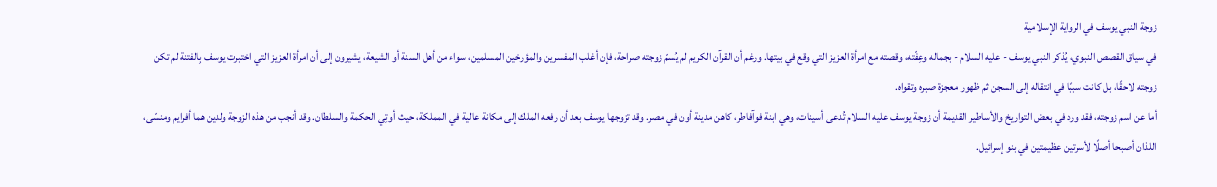زوجة النبي يوسف في الرواية الإسلامية
في سياق القصص النبوي، يُذكر النبي يوسف - عليه السلام - بجماله وعِفّته، وقصته مع امرأة العزيز التي وقع في بيتها. ورغم أن القرآن الكريم لم يُسمّ زوجته صراحة، فإن أغلب المفسرين والمؤرخين المسلمين، سواء من أهل السنة أو الشيعة، يشيرون إلى أن امرأة العزيز التي اختبرت يوسف بِالفتنة لم تكن زوجته لاحقًا، بل كانت سببًا في انتقاله إلى السجن ثم ظهور معجزة صبره وتقواه.
أما عن اسم زوجته، فقد ورد في بعض التواريخ والأساطير القديمة أن زوجة يوسف عليه السلام تُدعى أسينات، وهي ابنة فوآفاطر، كاهن مدينة أون في مصر. وقد تزوجها يوسف بعد أن رفعه الملك إلى مكانة عالية في المملكة، حيث أوتِي الحكمة والسلطان. وقد أنجب من هذه الزوجة ولدين هما أفرايم ومنسّى، اللذان أصبحا أصلًا لأسرتين عظيمتين في بنو إسرائيل.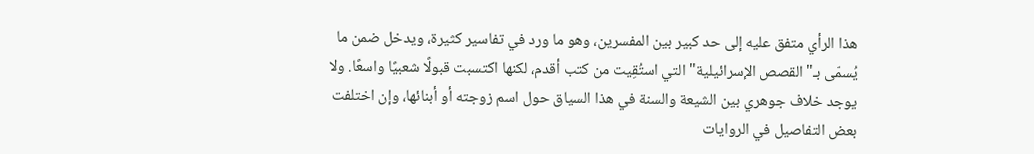هذا الرأي متفق عليه إلى حد كبير بين المفسرين، وهو ما ورد في تفاسير كثيرة، ويدخل ضمن ما يُسمّى بـ"القصص الإسرائيلية" التي استُقِيت من كتب أقدم، لكنها اكتسبت قبولًا شعبيًا واسعًا. ولا يوجد خلاف جوهري بين الشيعة والسنة في هذا السياق حول اسم زوجته أو أبنائها، وإن اختلفت بعض التفاصيل في الروايات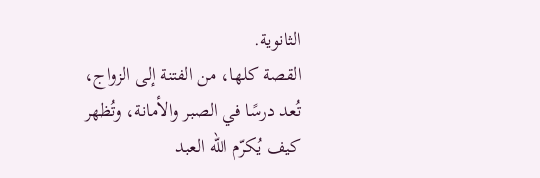الثانوية.
القصة كلها، من الفتنة إلى الزواج، تُعد درسًا في الصبر والأمانة، وتُظهر كيف يُكرّم الله العبد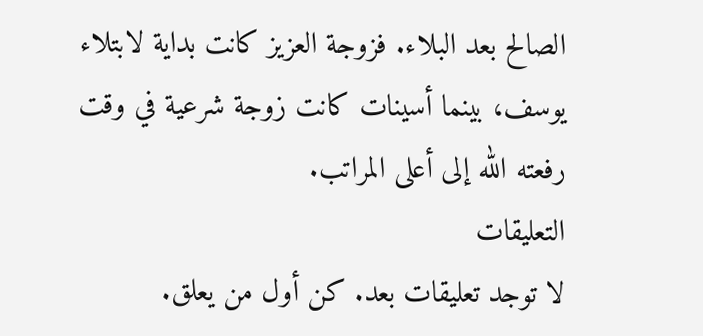الصالح بعد البلاء. فزوجة العزيز كانت بداية لابتلاء يوسف، بينما أسينات كانت زوجة شرعية في وقت رفعته الله إلى أعلى المراتب.
التعليقات
لا توجد تعليقات بعد. كن أول من يعلق.